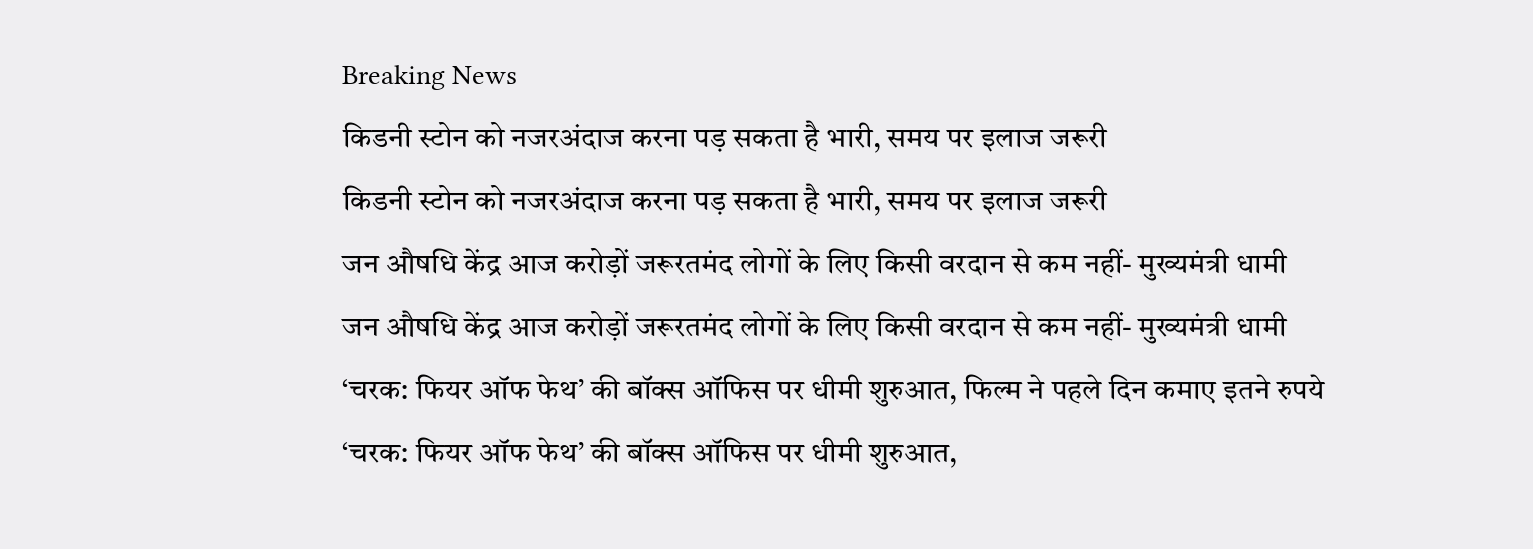Breaking News
किडनी स्टोन को नजरअंदाज करना पड़ सकता है भारी, समय पर इलाज जरूरी
किडनी स्टोन को नजरअंदाज करना पड़ सकता है भारी, समय पर इलाज जरूरी
जन औषधि केंद्र आज करोड़ों जरूरतमंद लोगों के लिए किसी वरदान से कम नहीं- मुख्यमंत्री धामी
जन औषधि केंद्र आज करोड़ों जरूरतमंद लोगों के लिए किसी वरदान से कम नहीं- मुख्यमंत्री धामी
‘चरक: फियर ऑफ फेथ’ की बॉक्स ऑफिस पर धीमी शुरुआत, फिल्म ने पहले दिन कमाए इतने रुपये
‘चरक: फियर ऑफ फेथ’ की बॉक्स ऑफिस पर धीमी शुरुआत,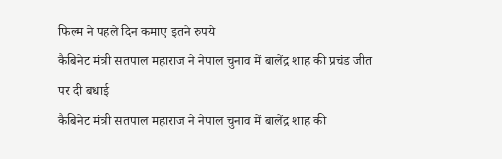फिल्म ने पहले दिन कमाए इतने रुपये
कैबिनेट मंत्री सतपाल महाराज ने नेपाल चुनाव में बालेंद्र शाह की प्रचंड जीत पर दी बधाई
कैबिनेट मंत्री सतपाल महाराज ने नेपाल चुनाव में बालेंद्र शाह की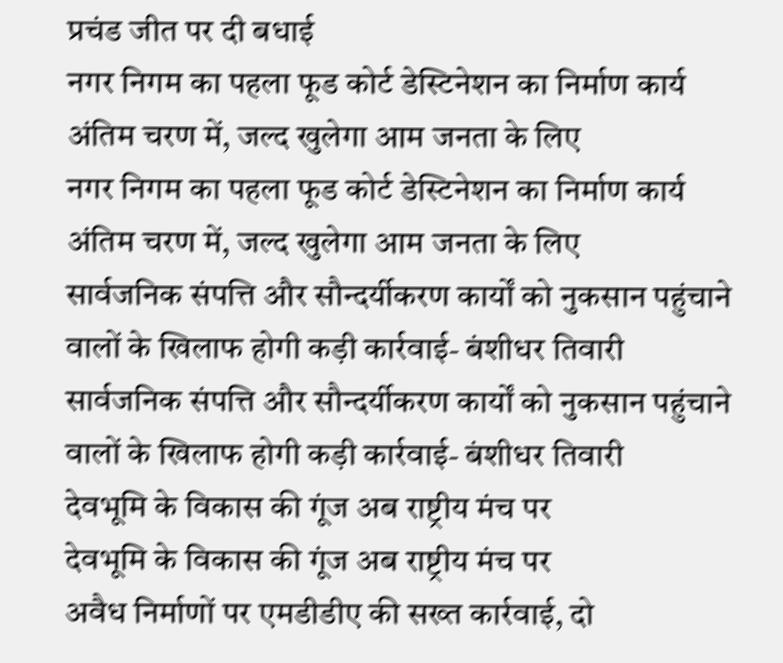प्रचंड जीत पर दी बधाई
नगर निगम का पहला फूड कोर्ट डेस्टिनेशन का निर्माण कार्य अंतिम चरण में, जल्द खुलेगा आम जनता के लिए
नगर निगम का पहला फूड कोर्ट डेस्टिनेशन का निर्माण कार्य अंतिम चरण में, जल्द खुलेगा आम जनता के लिए
सार्वजनिक संपत्ति और सौन्दर्यीकरण कार्यों को नुकसान पहुंचाने वालों के खिलाफ होगी कड़ी कार्रवाई- बंशीधर तिवारी
सार्वजनिक संपत्ति और सौन्दर्यीकरण कार्यों को नुकसान पहुंचाने वालों के खिलाफ होगी कड़ी कार्रवाई- बंशीधर तिवारी
देवभूमि के विकास की गूंज अब राष्ट्रीय मंच पर
देवभूमि के विकास की गूंज अब राष्ट्रीय मंच पर
अवैध निर्माणों पर एमडीडीए की सख्त कार्रवाई, दो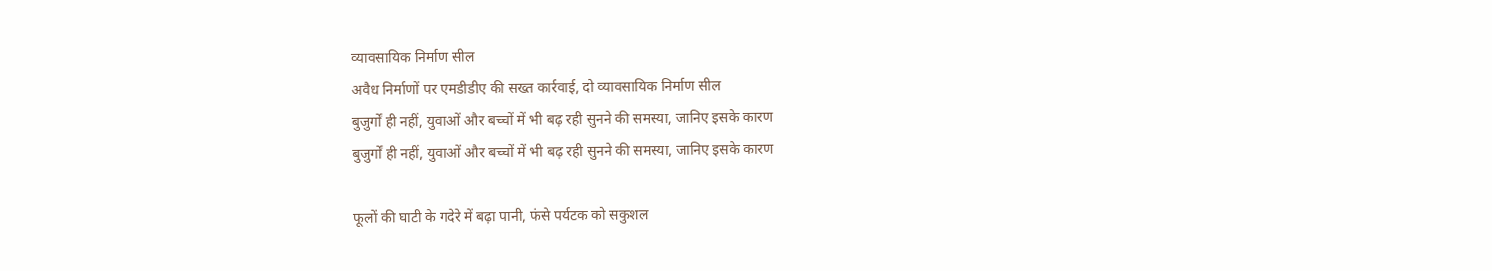व्यावसायिक निर्माण सील
अवैध निर्माणों पर एमडीडीए की सख्त कार्रवाई, दो व्यावसायिक निर्माण सील
बुजुर्गों ही नहीं, युवाओं और बच्चों में भी बढ़ रही सुनने की समस्या, जानिए इसके कारण
बुजुर्गों ही नहीं, युवाओं और बच्चों में भी बढ़ रही सुनने की समस्या, जानिए इसके कारण

फूलों की घाटी के गदेरे में बढ़ा पानी, फंसे पर्यटक को सकुशल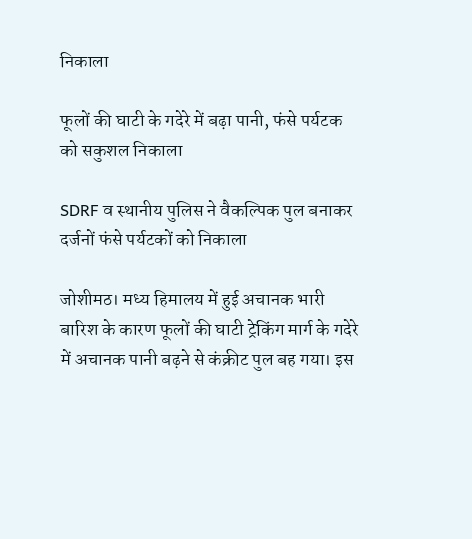निकाला

फूलों की घाटी के गदेरे में बढ़ा पानी, फंसे पर्यटक को सकुशल निकाला

SDRF व स्थानीय पुलिस ने वैकल्पिक पुल बनाकर दर्जनों फंसे पर्यटकों को निकाला

जोशीमठ। मध्य हिमालय में हुई अचानक भारी बारिश के कारण फूलों की घाटी ट्रेकिंग मार्ग के गदेरे में अचानक पानी बढ़ने से कंक्रीट पुल बह गया। इस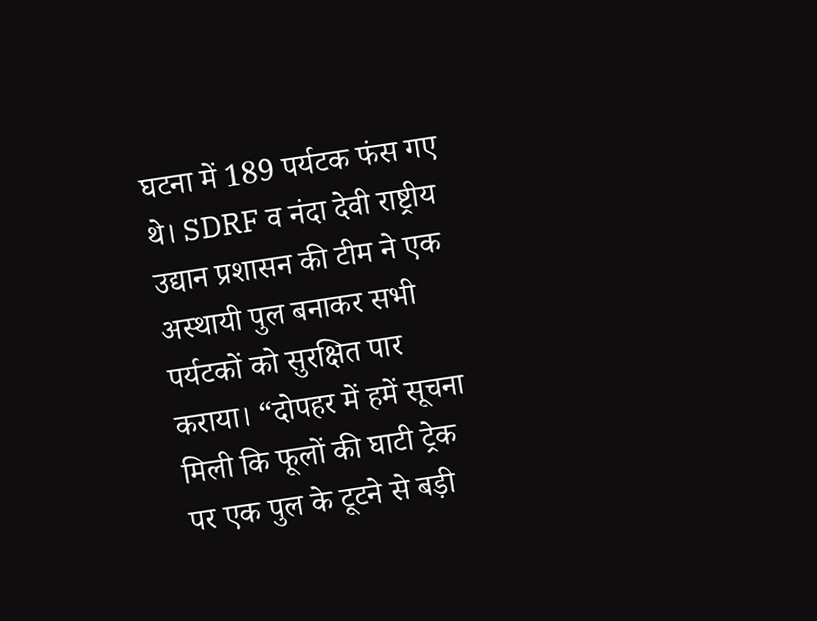घटना में 189 पर्यटक फंस गए थे। SDRF व नंदा देवी राष्ट्रीय उद्यान प्रशासन की टीम ने एक अस्थायी पुल बनाकर सभी पर्यटकों को सुरक्षित पार कराया। “दोपहर में हमें सूचना मिली कि फूलों की घाटी ट्रेक पर एक पुल के टूटने से बड़ी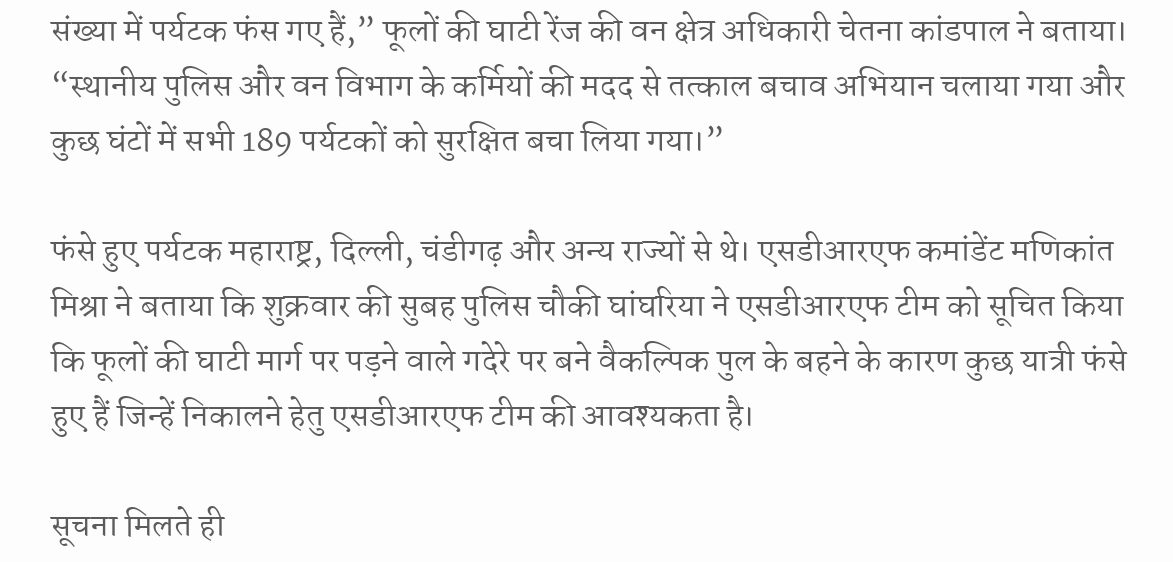संख्या में पर्यटक फंस गए हैं,” फूलों की घाटी रेंज की वन क्षेत्र अधिकारी चेतना कांडपाल ने बताया। “स्थानीय पुलिस और वन विभाग के कर्मियों की मदद से तत्काल बचाव अभियान चलाया गया और कुछ घंटों में सभी 189 पर्यटकों को सुरक्षित बचा लिया गया।”

फंसे हुए पर्यटक महाराष्ट्र, दिल्ली, चंडीगढ़ और अन्य राज्यों से थे। एसडीआरएफ कमांडेंट मणिकांत मिश्रा ने बताया कि शुक्रवार की सुबह पुलिस चौकी घांघरिया ने एसडीआरएफ टीम को सूचित किया कि फूलों की घाटी मार्ग पर पड़ने वाले गदेरे पर बने वैकल्पिक पुल के बहने के कारण कुछ यात्री फंसे हुए हैं जिन्हें निकालने हेतु एसडीआरएफ टीम की आवश्यकता है।

सूचना मिलते ही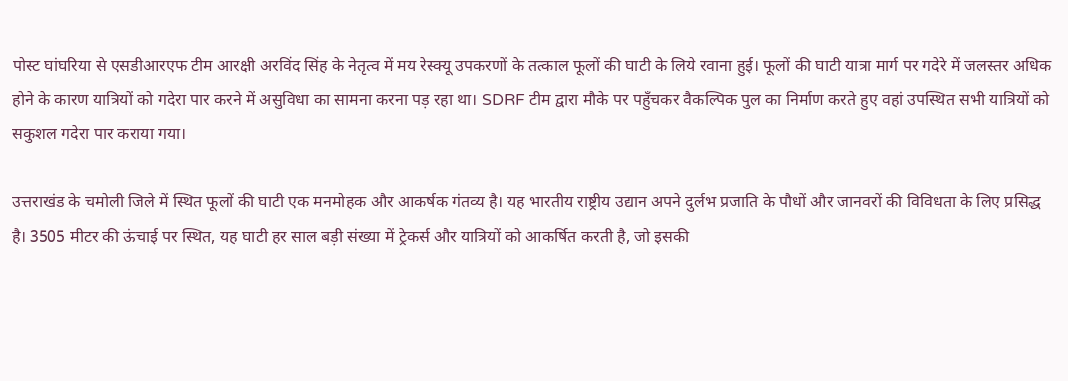पोस्ट घांघरिया से एसडीआरएफ टीम आरक्षी अरविंद सिंह के नेतृत्व में मय रेस्क्यू उपकरणों के तत्काल फूलों की घाटी के लिये रवाना हुई। फूलों की घाटी यात्रा मार्ग पर गदेरे में जलस्तर अधिक होने के कारण यात्रियों को गदेरा पार करने में असुविधा का सामना करना पड़ रहा था। SDRF टीम द्वारा मौके पर पहुँचकर वैकल्पिक पुल का निर्माण करते हुए वहां उपस्थित सभी यात्रियों को सकुशल गदेरा पार कराया गया।

उत्तराखंड के चमोली जिले में स्थित फूलों की घाटी एक मनमोहक और आकर्षक गंतव्य है। यह भारतीय राष्ट्रीय उद्यान अपने दुर्लभ प्रजाति के पौधों और जानवरों की विविधता के लिए प्रसिद्ध है। 3505 मीटर की ऊंचाई पर स्थित, यह घाटी हर साल बड़ी संख्या में ट्रेकर्स और यात्रियों को आकर्षित करती है, जो इसकी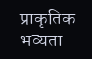प्राकृतिक भव्यता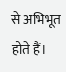से अभिभूत होते हैं।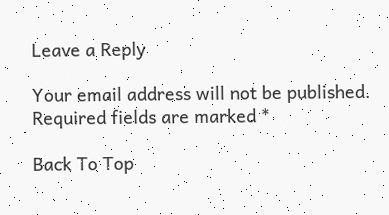Leave a Reply

Your email address will not be published. Required fields are marked *

Back To Top